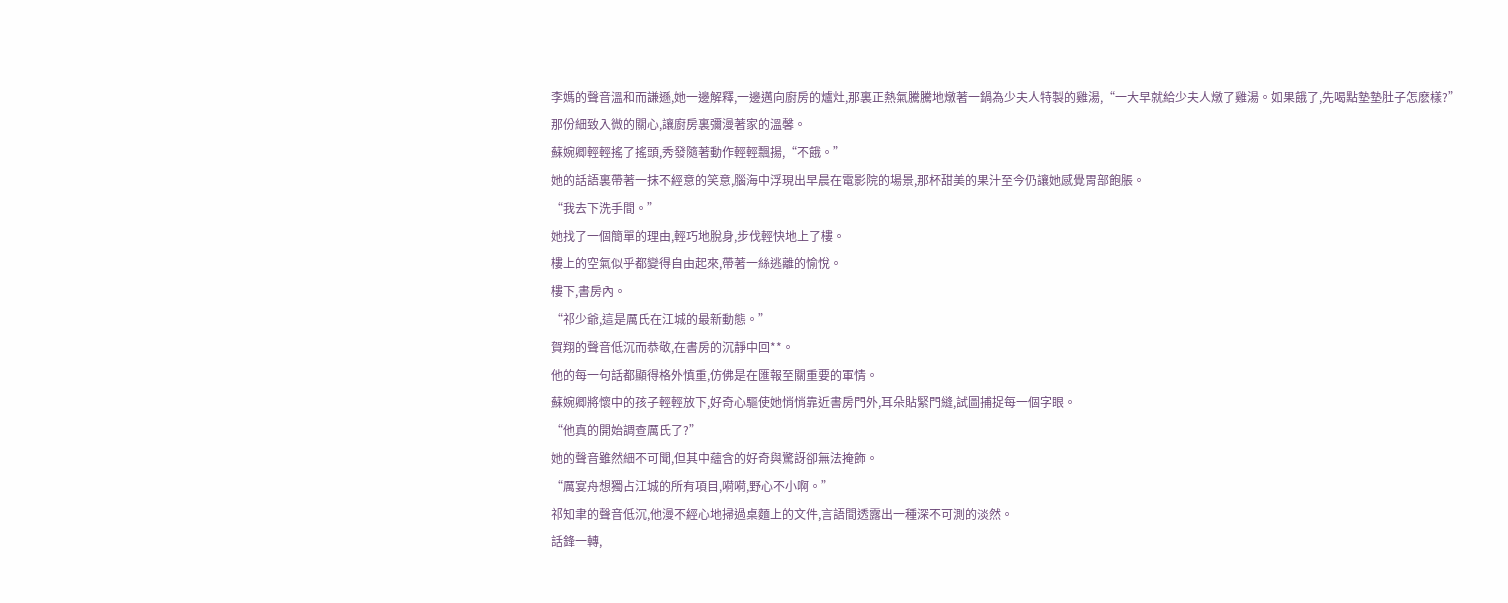李媽的聲音溫和而謙遜,她一邊解釋,一邊邁向廚房的爐灶,那裏正熱氣騰騰地燉著一鍋為少夫人特製的雞湯,“一大早就給少夫人燉了雞湯。如果餓了,先喝點墊墊肚子怎麽樣?”
那份細致入微的關心,讓廚房裏彌漫著家的溫馨。
蘇婉卿輕輕搖了搖頭,秀發隨著動作輕輕飄揚,“不餓。”
她的話語裏帶著一抹不經意的笑意,腦海中浮現出早晨在電影院的場景,那杯甜美的果汁至今仍讓她感覺胃部飽脹。
“我去下洗手間。”
她找了一個簡單的理由,輕巧地脫身,步伐輕快地上了樓。
樓上的空氣似乎都變得自由起來,帶著一絲逃離的愉悅。
樓下,書房內。
“祁少爺,這是厲氏在江城的最新動態。”
賀翔的聲音低沉而恭敬,在書房的沉靜中回**。
他的每一句話都顯得格外慎重,仿佛是在匯報至關重要的軍情。
蘇婉卿將懷中的孩子輕輕放下,好奇心驅使她悄悄靠近書房門外,耳朵貼緊門縫,試圖捕捉每一個字眼。
“他真的開始調查厲氏了?”
她的聲音雖然細不可聞,但其中蘊含的好奇與驚訝卻無法掩飾。
“厲宴舟想獨占江城的所有項目,嗬嗬,野心不小啊。”
祁知聿的聲音低沉,他漫不經心地掃過桌麵上的文件,言語間透露出一種深不可測的淡然。
話鋒一轉,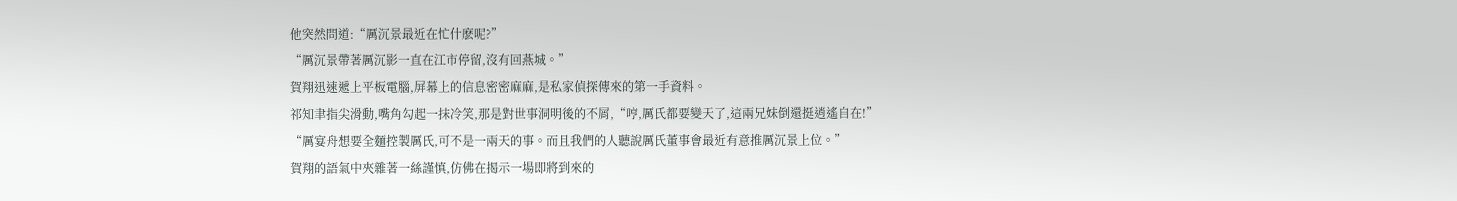他突然問道:“厲沉景最近在忙什麽呢?”
“厲沉景帶著厲沉影一直在江市停留,沒有回燕城。”
賀翔迅速遞上平板電腦,屏幕上的信息密密麻麻,是私家偵探傳來的第一手資料。
祁知聿指尖滑動,嘴角勾起一抹冷笑,那是對世事洞明後的不屑,“哼,厲氏都要變天了,這兩兄妹倒還挺逍遙自在!”
“厲宴舟想要全麵控製厲氏,可不是一兩天的事。而且我們的人聽說厲氏董事會最近有意推厲沉景上位。”
賀翔的語氣中夾雜著一絲謹慎,仿佛在揭示一場即將到來的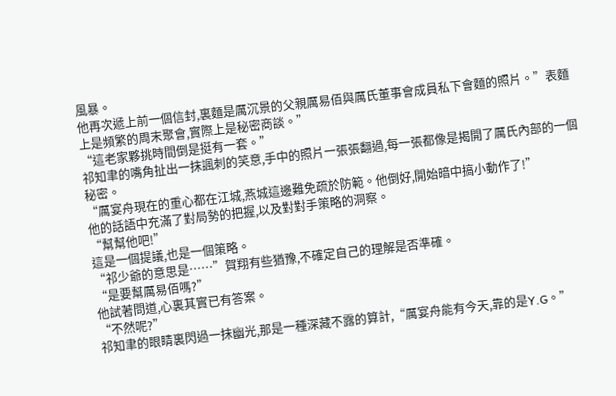風暴。
他再次遞上前一個信封,裏麵是厲沉景的父親厲易佰與厲氏董事會成員私下會麵的照片。”表麵上是頻繁的周末聚會,實際上是秘密商談。”
“這老家夥挑時間倒是挺有一套。”
祁知聿的嘴角扯出一抹諷刺的笑意,手中的照片一張張翻過,每一張都像是揭開了厲氏內部的一個秘密。
“厲宴舟現在的重心都在江城,燕城這邊難免疏於防範。他倒好,開始暗中搞小動作了!”
他的話語中充滿了對局勢的把握,以及對對手策略的洞察。
“幫幫他吧!”
這是一個提議,也是一個策略。
“祁少爺的意思是……”賀翔有些猶豫,不確定自己的理解是否準確。
“是要幫厲易佰嗎?”
他試著問道,心裏其實已有答案。
“不然呢?”
祁知聿的眼睛裏閃過一抹幽光,那是一種深藏不露的算計,“厲宴舟能有今天,靠的是Y.G。”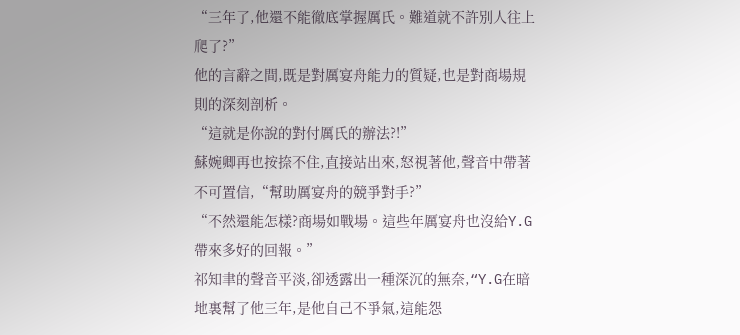“三年了,他還不能徹底掌握厲氏。難道就不許別人往上爬了?”
他的言辭之間,既是對厲宴舟能力的質疑,也是對商場規則的深刻剖析。
“這就是你說的對付厲氏的辦法?!”
蘇婉卿再也按捺不住,直接站出來,怒視著他,聲音中帶著不可置信,“幫助厲宴舟的競爭對手?”
“不然還能怎樣?商場如戰場。這些年厲宴舟也沒給Y.G帶來多好的回報。”
祁知聿的聲音平淡,卻透露出一種深沉的無奈,“Y.G在暗地裏幫了他三年,是他自己不爭氣,這能怨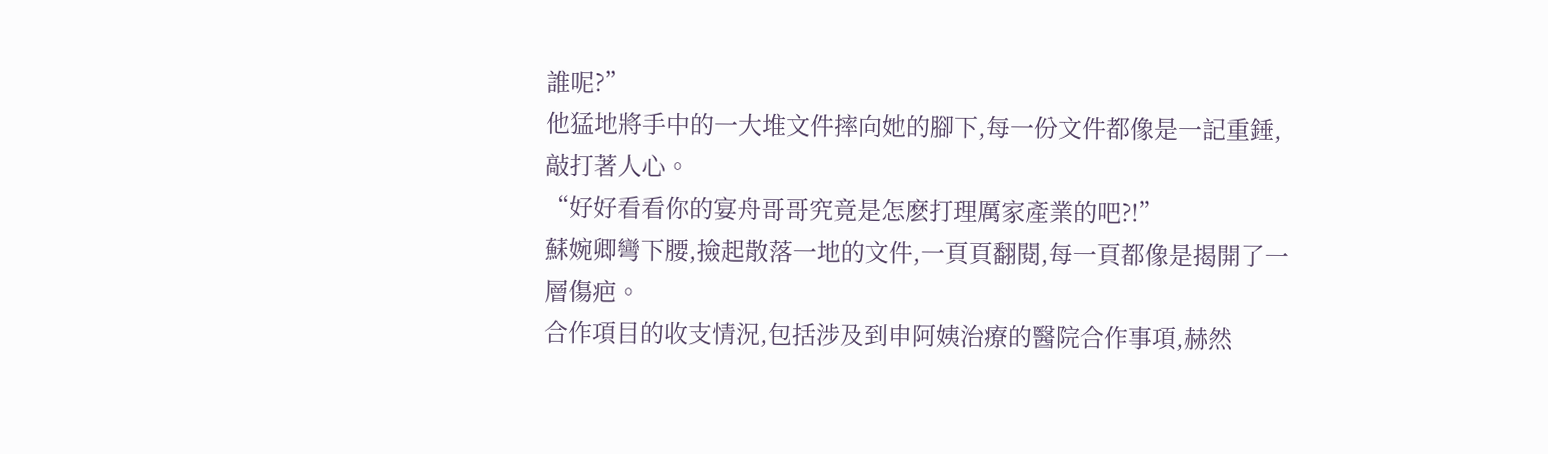誰呢?”
他猛地將手中的一大堆文件摔向她的腳下,每一份文件都像是一記重錘,敲打著人心。
“好好看看你的宴舟哥哥究竟是怎麽打理厲家產業的吧?!”
蘇婉卿彎下腰,撿起散落一地的文件,一頁頁翻閱,每一頁都像是揭開了一層傷疤。
合作項目的收支情況,包括涉及到申阿姨治療的醫院合作事項,赫然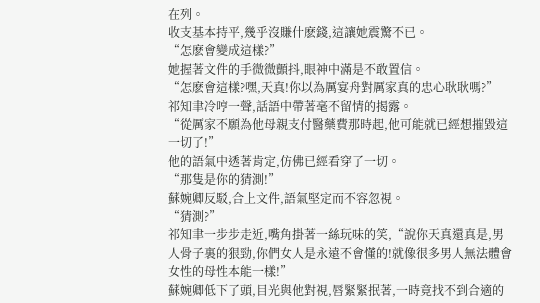在列。
收支基本持平,幾乎沒賺什麽錢,這讓她震驚不已。
“怎麽會變成這樣?”
她握著文件的手微微顫抖,眼神中滿是不敢置信。
“怎麽會這樣?嘿,天真!你以為厲宴舟對厲家真的忠心耿耿嗎?”
祁知聿冷哼一聲,話語中帶著毫不留情的揭露。
“從厲家不願為他母親支付醫藥費那時起,他可能就已經想摧毀這一切了!”
他的語氣中透著肯定,仿佛已經看穿了一切。
“那隻是你的猜測!”
蘇婉卿反駁,合上文件,語氣堅定而不容忽視。
“猜測?”
祁知聿一步步走近,嘴角掛著一絲玩味的笑,“說你天真還真是,男人骨子裏的狠勁,你們女人是永遠不會懂的!就像很多男人無法體會女性的母性本能一樣!”
蘇婉卿低下了頭,目光與他對視,唇緊緊抿著,一時竟找不到合適的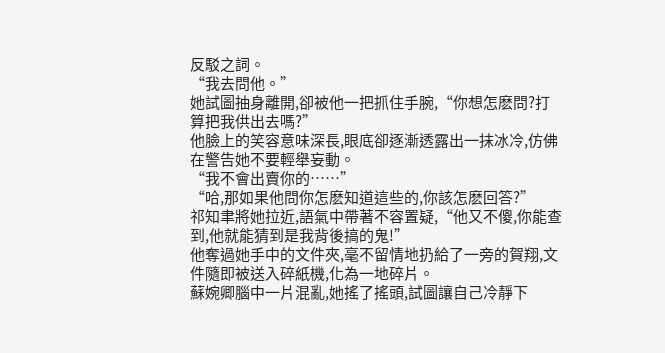反駁之詞。
“我去問他。”
她試圖抽身離開,卻被他一把抓住手腕,“你想怎麽問?打算把我供出去嗎?”
他臉上的笑容意味深長,眼底卻逐漸透露出一抹冰冷,仿佛在警告她不要輕舉妄動。
“我不會出賣你的……”
“哈,那如果他問你怎麽知道這些的,你該怎麽回答?”
祁知聿將她拉近,語氣中帶著不容置疑,“他又不傻,你能查到,他就能猜到是我背後搞的鬼!”
他奪過她手中的文件夾,毫不留情地扔給了一旁的賀翔,文件隨即被送入碎紙機,化為一地碎片。
蘇婉卿腦中一片混亂,她搖了搖頭,試圖讓自己冷靜下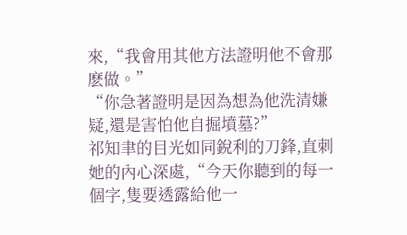來,“我會用其他方法證明他不會那麽做。”
“你急著證明是因為想為他洗清嫌疑,還是害怕他自掘墳墓?”
祁知聿的目光如同銳利的刀鋒,直刺她的內心深處,“今天你聽到的每一個字,隻要透露給他一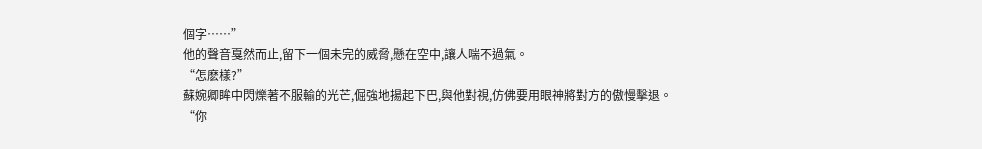個字……”
他的聲音戛然而止,留下一個未完的威脅,懸在空中,讓人喘不過氣。
“怎麽樣?”
蘇婉卿眸中閃爍著不服輸的光芒,倔強地揚起下巴,與他對視,仿佛要用眼神將對方的傲慢擊退。
“你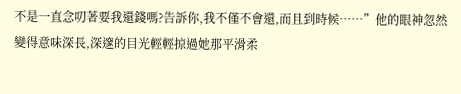不是一直念叨著要我還錢嗎?告訴你,我不僅不會還,而且到時候……”他的眼神忽然變得意味深長,深邃的目光輕輕掠過她那平滑柔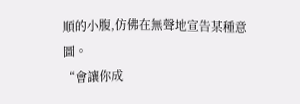順的小腹,仿佛在無聲地宣告某種意圖。
“會讓你成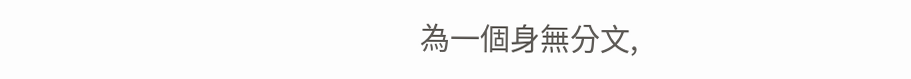為一個身無分文,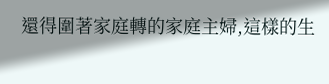還得圍著家庭轉的家庭主婦,這樣的生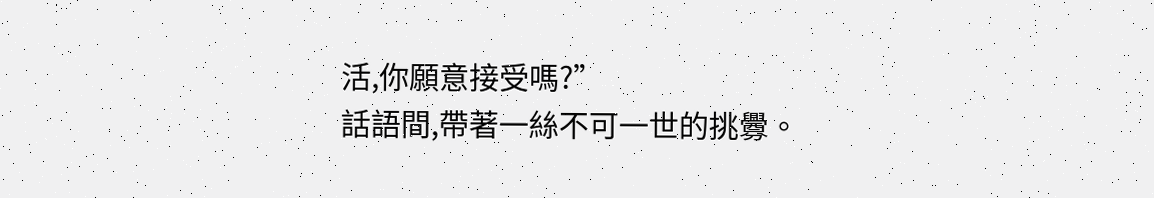活,你願意接受嗎?”
話語間,帶著一絲不可一世的挑釁。